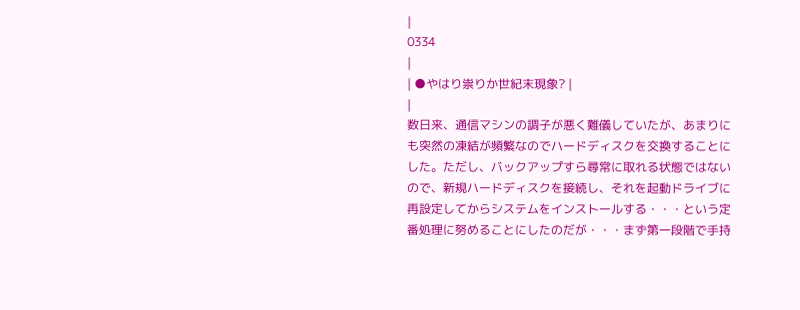|
0334
|
| ●やはり祟りか世紀末現象? |
|
数日来、通信マシンの調子が悪く難儀していたが、あまりにも突然の凍結が頻繁なのでハードディスクを交換することにした。ただし、バックアップすら尋常に取れる状態ではないので、新規ハードディスクを接続し、それを起動ドライブに再設定してからシステムをインストールする・・・という定番処理に努めることにしたのだが・・・まず第一段階で手持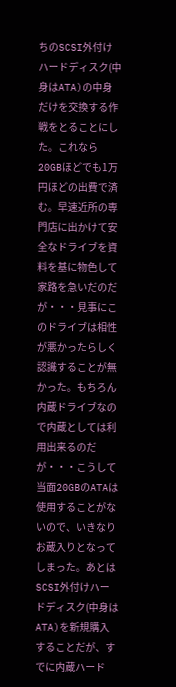ちのSCSI外付けハードディスク(中身はATA)の中身だけを交換する作戦をとることにした。これなら20GBほどでも1万円ほどの出費で済む。早速近所の専門店に出かけて安全なドライブを資料を基に物色して家路を急いだのだが・・・見事にこのドライブは相性が悪かったらしく認識することが無かった。もちろん内蔵ドライブなので内蔵としては利用出来るのだが・・・こうして当面20GBのATAは使用することがないので、いきなりお蔵入りとなってしまった。あとはSCSI外付けハードディスク(中身はATA)を新規購入することだが、すでに内蔵ハード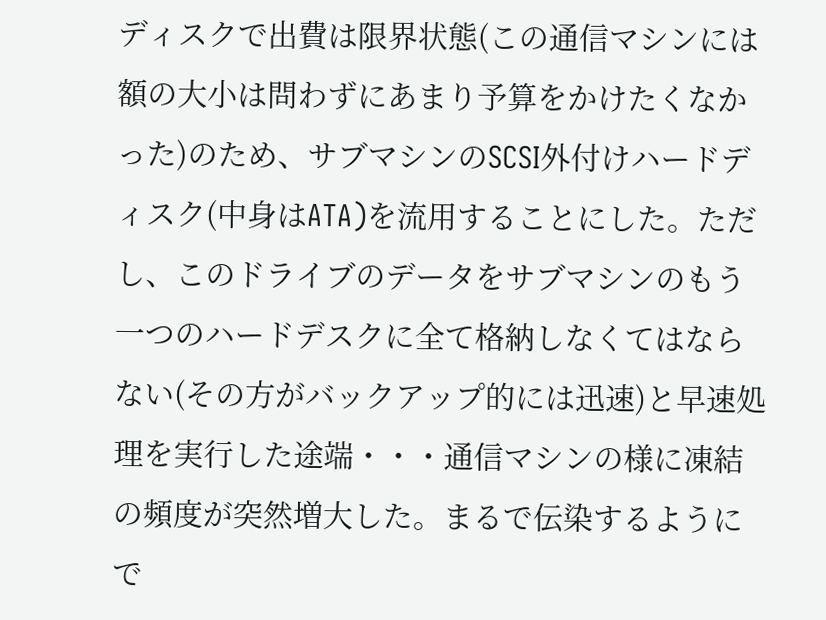ディスクで出費は限界状態(この通信マシンには額の大小は問わずにあまり予算をかけたくなかった)のため、サブマシンのSCSI外付けハードディスク(中身はATA)を流用することにした。ただし、このドライブのデータをサブマシンのもう一つのハードデスクに全て格納しなくてはならない(その方がバックアップ的には迅速)と早速処理を実行した途端・・・通信マシンの様に凍結の頻度が突然増大した。まるで伝染するようにで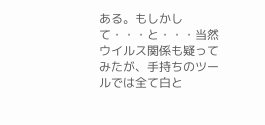ある。もしかして・・・と・・・当然ウイルス関係も疑ってみたが、手持ちのツールでは全て白と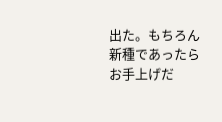出た。もちろん新種であったらお手上げだ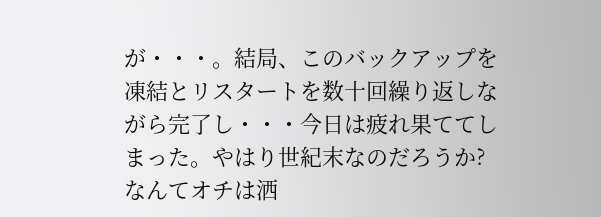が・・・。結局、このバックアップを凍結とリスタートを数十回繰り返しながら完了し・・・今日は疲れ果ててしまった。やはり世紀末なのだろうか?なんてオチは洒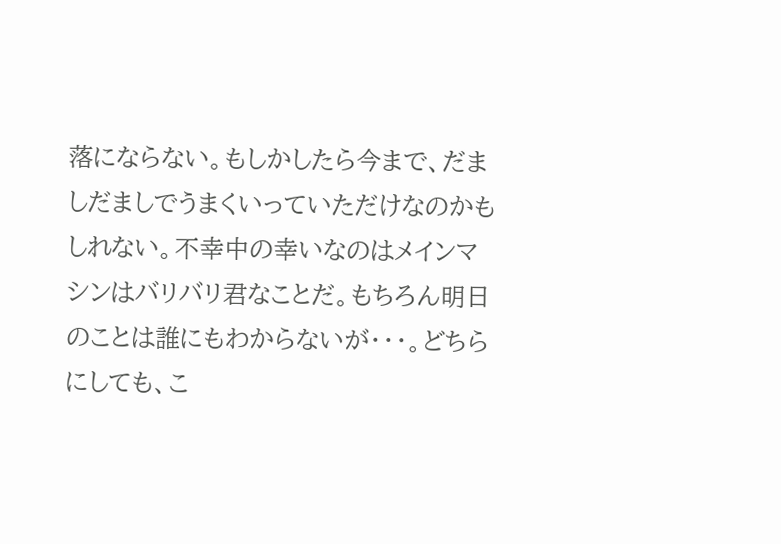落にならない。もしかしたら今まで、だましだましでうまくいっていただけなのかもしれない。不幸中の幸いなのはメインマシンはバリバリ君なことだ。もちろん明日のことは誰にもわからないが・・・。どちらにしても、こ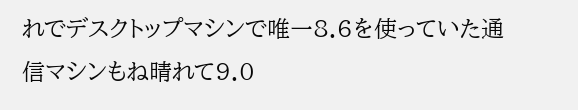れでデスクトップマシンで唯一8.6を使っていた通信マシンもね晴れて9.0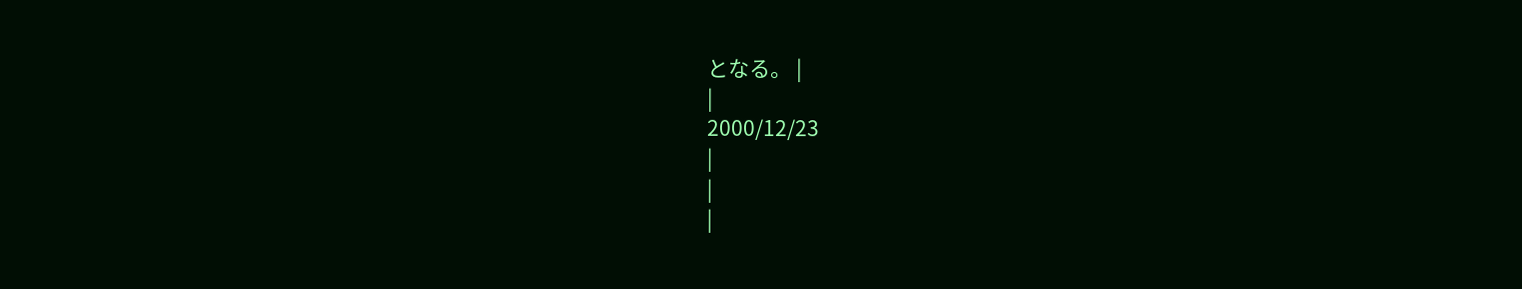となる。 |
|
2000/12/23
|
|
|